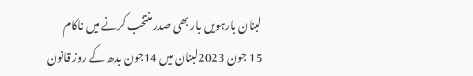لبنان بارہویں بار بھی صدر منتخب کرنے میں ناکام
15 جون 2023لبنان میں 14جون بدھ کے روز قانون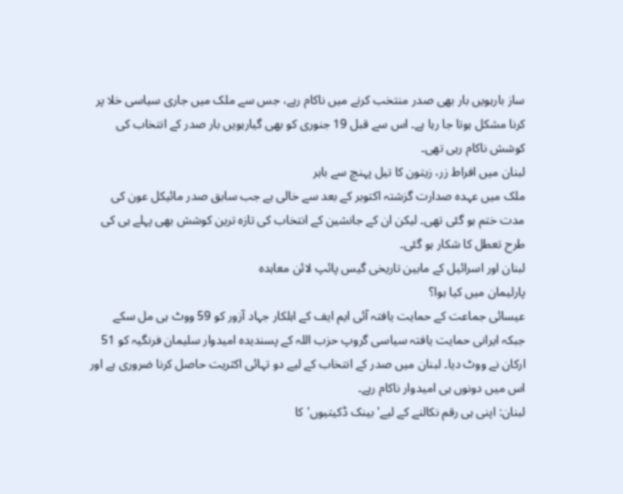ساز بارہویں بار بھی صدر منتخب کرنے میں ناکام رہے، جس سے ملک میں جاری سیاسی خلا پر کرنا مشکل ہوتا جا رہا ہے۔ اس سے قبل 19 جنوری کو بھی گیارہویں بار صدر کے انتخاب کی کوشش ناکام رہی تھی۔
لبنان میں افراط زر، زیتون کا تیل پہنچ سے باہر
ملک میں عہدہ صدارت گزشتہ اکتوبر کے بعد سے خالی ہے جب سابق صدر مائیکل عون کی مدت ختم ہو گئی تھی۔ لیکن ان کے جانشین کے انتخاب کی تازہ ترین کوشش بھی پہلے ہی کی طرح تعطل کا شکار ہو گئی۔
لبنان اور اسرائیل کے مابین تاریخی گیس پائپ لائن معاہدہ
پارلیمان میں کیا ہوا؟
عیسائی جماعت کے حمایت یافتہ آئی ایم ایف کے اہلکار جہاد آزور کو 59 ووٹ ہی مل سکے جبکہ ایرانی حمایت یافتہ سیاسی گروپ حزب اللہ کے پسندیدہ امیدوار سلیمان فرنگیہ کو 51 ارکان نے ووٹ دیا۔ لبنان میں صدر کے انتخاب کے لیے دو تہائی اکثریت حاصل کرنا ضروری ہے اور اس میں دونوں ہی امیدوار ناکام رہے۔
لبنان: اپنی ہی رقم نکالنے کے لیے'بینک ڈکیتیوں' کا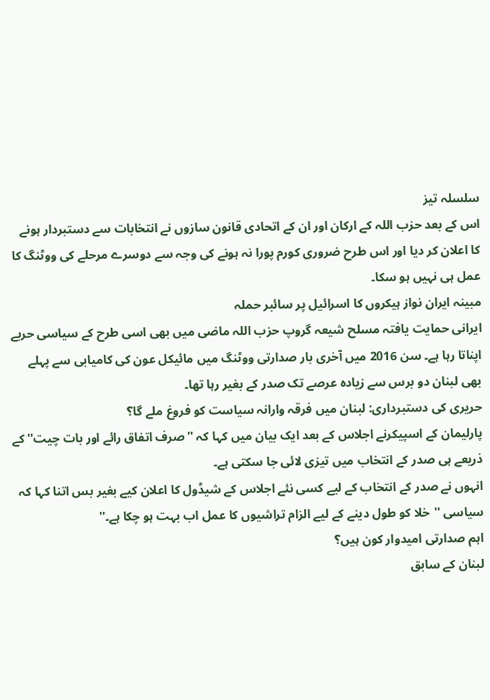سلسلہ تیز
اس کے بعد حزب اللہ کے ارکان اور ان کے اتحادی قانون سازوں نے انتخابات سے دستبردار ہونے کا اعلان کر دیا اور اس طرح ضروری کورم پورا نہ ہونے کی وجہ سے دوسرے مرحلے کی ووٹنگ کا عمل ہی نہیں ہو سکا۔
مبینہ ایران نواز ہیکروں کا اسرائیل پر سائبر حملہ
ایرانی حمایت یافتہ مسلح شیعہ گروپ حزب اللہ ماضی میں بھی اسی طرح کے سیاسی حربے اپناتا رہا ہے۔ سن 2016 میں آخری بار صدارتی ووٹنگ میں مائیکل عون کی کامیابی سے پہلے بھی لبنان دو برس سے زیادہ عرصے تک صدر کے بغیر رہا تھا۔
حریری کی دستبرداری: لبنان میں فرقہ وارانہ سیاست کو فروغ ملے گا؟
پارلیمان کے اسپیکرنے اجلاس کے بعد ایک بیان میں کہا کہ ''صرف اتفاق رائے اور بات چیت'' کے ذریعے ہی صدر کے انتخاب میں تیزی لائی جا سکتی ہے۔
انہوں نے صدر کے انتخاب کے لیے کسی نئے اجلاس کے شیڈول کا اعلان کیے بغیر بس اتنا کہا کہ سیاسی ''خلا کو طول دینے کے لیے الزام تراشیوں کا عمل اب بہت ہو چکا ہے۔''
اہم صدارتی امیدوار کون ہیں؟
لبنان کے سابق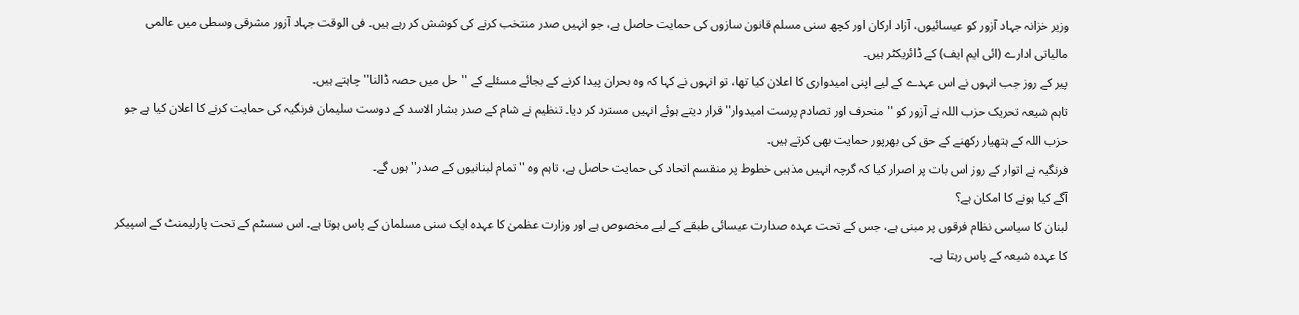وزیر خزانہ جہاد آزور کو عیسائیوں، آزاد ارکان اور کچھ سنی مسلم قانون سازوں کی حمایت حاصل ہے، جو انہیں صدر منتخب کرنے کی کوشش کر رہے ہیں۔ فی الوقت جہاد آزور مشرقی وسطی میں عالمی مالیاتی ادارے (ائی ایم ایف) کے ڈائریکٹر ہیں۔
پیر کے روز جب انہوں نے اس عہدے کے لیے اپنی امیدواری کا اعلان کیا تھا، تو انہوں نے کہا کہ وہ بحران پیدا کرنے کے بجائے مسئلے کے ''حل میں حصہ ڈالنا'' چاہتے ہیں۔
تاہم شیعہ تحریک حزب اللہ نے آزور کو ''منحرف اور تصادم پرست امیدوار'' قرار دیتے ہوئے انہیں مسترد کر دیا۔ تنظیم نے شام کے صدر بشار الاسد کے دوست سلیمان فرنگیہ کی حمایت کرنے کا اعلان کیا ہے جو حزب اللہ کے ہتھیار رکھنے کے حق کی بھرپور حمایت بھی کرتے ہیں۔
فرنگیہ نے اتوار کے روز اس بات پر اصرار کیا کہ گرچہ انہیں مذہبی خطوط پر منقسم اتحاد کی حمایت حاصل ہے، تاہم وہ ''تمام لبنانیوں کے صدر'' ہوں گے۔
آگے کیا ہونے کا امکان ہے؟
لبنان کا سیاسی نظام فرقوں پر مبنی ہے، جس کے تحت عہدہ صدارت عیسائی طبقے کے لیے مخصوص ہے اور وزارت عظمیٰ کا عہدہ ایک سنی مسلمان کے پاس ہوتا ہے۔ اس سسٹم کے تحت پارلیمنٹ کے اسپیکر کا عہدہ شیعہ کے پاس رہتا ہے۔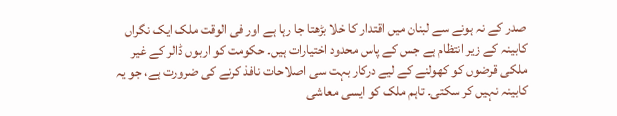صدر کے نہ ہونے سے لبنان میں اقتدار کا خلا بڑھتا جا رہا ہے اور فی الوقت ملک ایک نگراں کابینہ کے زیر انتظام ہے جس کے پاس محدود اختیارات ہیں۔ حکومت کو اربوں ڈالر کے غیر ملکی قرضوں کو کھولنے کے لیے درکار بہت سی اصلاحات نافذ کرنے کی ضرورت ہے، جو یہ
کابینہ نہیں کر سکتی۔ تاہم ملک کو ایسی معاشی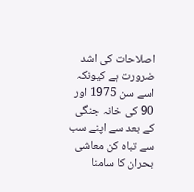اصلاحات کی اشد ضرورت ہے کیونکہ اسے سن 1975 اور 90 کی خانہ جنگی کے بعد سے اپنے سب سے تباہ کن معاشی بحران کا سامنا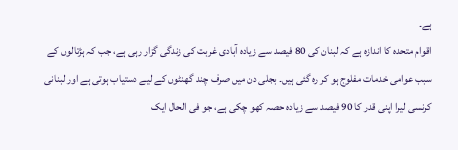ہے۔
اقوام متحدہ کا اندازہ ہے کہ لبنان کی 80 فیصد سے زیادہ آبادی غربت کی زندگی گزار رہی ہے، جب کہ ہڑتالوں کے سبب عوامی خدمات مفلوج ہو کر رہ گئی ہیں۔ بجلی دن میں صرف چند گھنٹوں کے لیے دستیاب ہوتی ہے اور لبنانی کرنسی لیرا اپنی قدر کا 90 فیصد سے زیادہ حصہ کھو چکی ہے، جو فی الحال ایک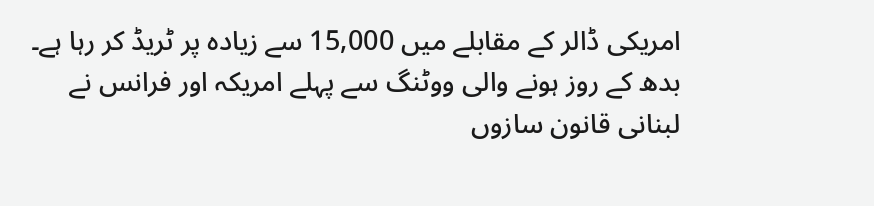امریکی ڈالر کے مقابلے میں 15,000 سے زیادہ پر ٹریڈ کر رہا ہے۔
بدھ کے روز ہونے والی ووٹنگ سے پہلے امریکہ اور فرانس نے لبنانی قانون سازوں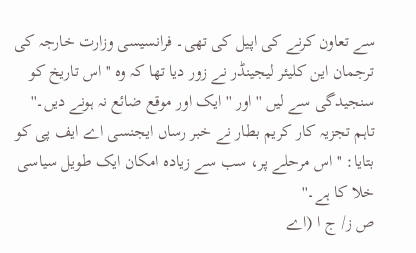سے تعاون کرنے کی اپیل کی تھی۔ فرانسیسی وزارت خارجہ کی ترجمان این کلیئر لیجینڈر نے زور دیا تھا کہ وہ ''اس تاریخ کو سنجیدگی سے لیں '' اور ''ایک اور موقع ضائع نہ ہونے دیں۔''
تاہم تجزیہ کار کریم بطار نے خبر رساں ایجنسی اے ایف پی کو بتایا: ''اس مرحلے پر، سب سے زیادہ امکان ایک طویل سیاسی خلا کا ہے۔''
ص ز/ ج ا (اے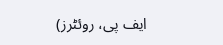ایف پی، روئٹرز)